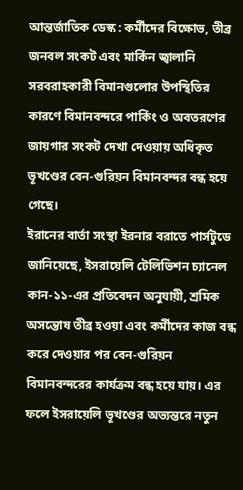আন্তর্জাতিক ডেস্ক : কর্মীদের বিক্ষোভ, তীব্র জনবল সংকট এবং মার্কিন জ্বালানি সরবরাহকারী বিমানগুলোর উপস্থিতির কারণে বিমানবন্দরে পার্কিং ও অবতরণের জায়গার সংকট দেখা দেওয়ায় অধিকৃত ভূখণ্ডের বেন-গুরিয়ন বিমানবন্দর বন্ধ হয়ে গেছে।
ইরানের বার্তা সংস্থা ইরনার বরাতে পার্সটুডে জানিয়েছে, ইসরায়েলি টেলিভিশন চ্যানেল কান-১১-এর প্রতিবেদন অনুযায়ী, শ্রমিক অসন্তোষ তীব্র হওয়া এবং কর্মীদের কাজ বন্ধ করে দেওয়ার পর বেন-গুরিয়ন বিমানবন্দরের কার্যক্রম বন্ধ হয়ে যায়। এর ফলে ইসরায়েলি ভূখণ্ডের অভ্যন্তরে নতুন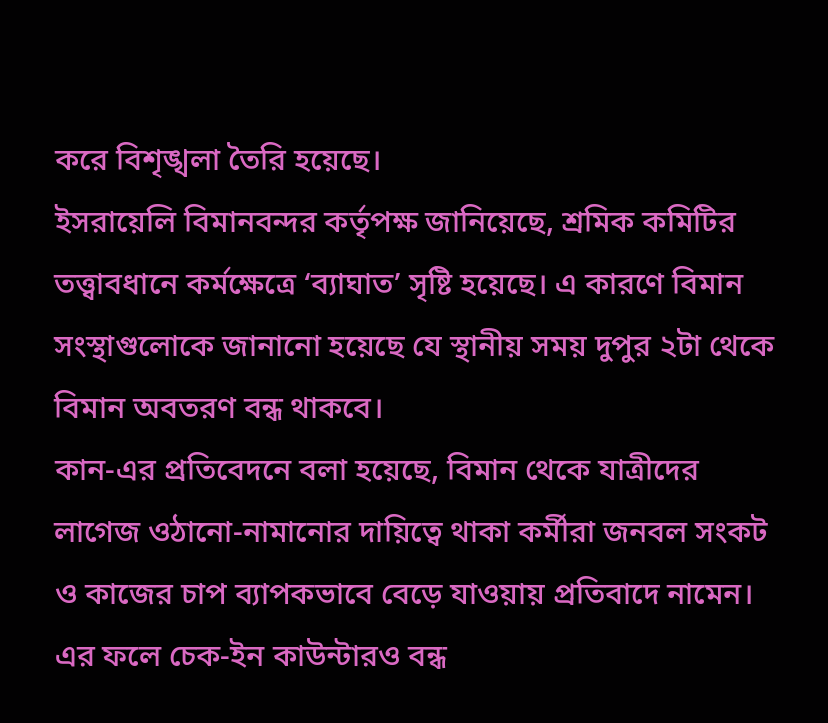করে বিশৃঙ্খলা তৈরি হয়েছে।
ইসরায়েলি বিমানবন্দর কর্তৃপক্ষ জানিয়েছে, শ্রমিক কমিটির তত্ত্বাবধানে কর্মক্ষেত্রে ‘ব্যাঘাত’ সৃষ্টি হয়েছে। এ কারণে বিমান সংস্থাগুলোকে জানানো হয়েছে যে স্থানীয় সময় দুপুর ২টা থেকে বিমান অবতরণ বন্ধ থাকবে।
কান-এর প্রতিবেদনে বলা হয়েছে, বিমান থেকে যাত্রীদের লাগেজ ওঠানো-নামানোর দায়িত্বে থাকা কর্মীরা জনবল সংকট ও কাজের চাপ ব্যাপকভাবে বেড়ে যাওয়ায় প্রতিবাদে নামেন। এর ফলে চেক-ইন কাউন্টারও বন্ধ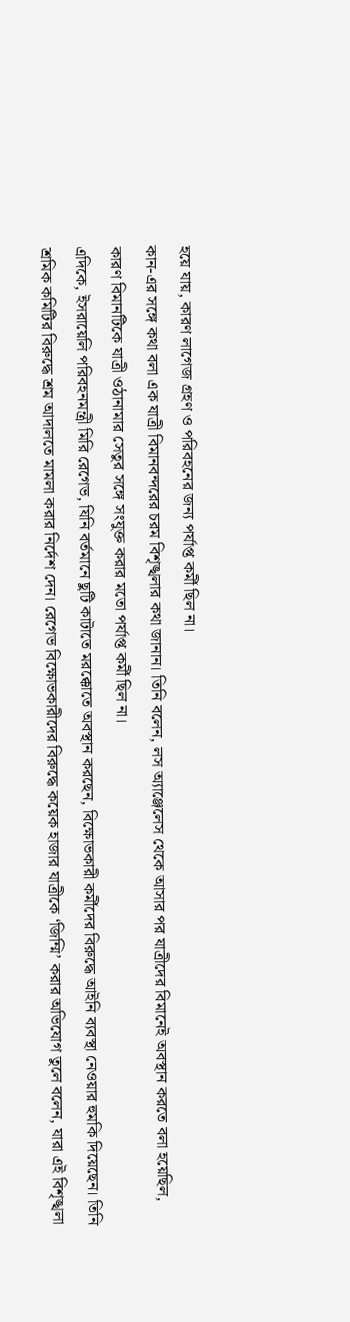হয়ে যায়, কারণ লাগেজ গ্রহণ ও পরিবহনের জন্য পর্যাপ্ত কর্মী ছিল না।
কান-এর সঙ্গে কথা বলা এক যাত্রী বিমানবন্দরের চরম বিশৃঙ্খলার কথা জানান। তিনি বলেন, লস অ্যাঞ্জেলেস থেকে আসার পর যাত্রীদের বিমানেই অবস্থান করতে বলা হয়েছিল, কারণ বিমানটিকে যাত্রী ওঠানামার সেতুর সঙ্গে সংযুক্ত করার মতো পর্যাপ্ত কর্মী ছিল না।
এদিকে, ইসরায়েলি পরিবহনমন্ত্রী মিরি রেগেভ, যিনি বর্তমানে ছুটি কাটাতে মরক্কোতে অবস্থান করছেন, বিক্ষোভকারী কর্মীদের বিরুদ্ধে আইনি ব্যবস্থা নেওয়ার হুমকি দিয়েছেন। তিনি শ্রমিক কমিটির বিরুদ্ধে শ্রম আদালতে মামলা করার নির্দেশ দেন। রেগেভ বিক্ষোভকারীদের বিরুদ্ধে কয়েক হাজার যাত্রীকে ‘জিম্মি’ করার অভিযোগ তুলে বলেন, যারা এই বিশৃঙ্খলা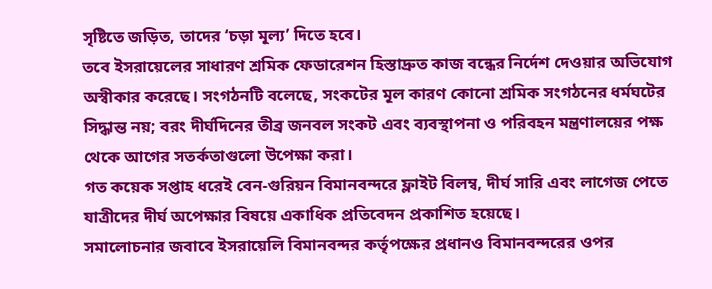সৃষ্টিতে জড়িত, তাদের ‘চড়া মূল্য’ দিতে হবে।
তবে ইসরায়েলের সাধারণ শ্রমিক ফেডারেশন হিস্তাদ্রুত কাজ বন্ধের নির্দেশ দেওয়ার অভিযোগ অস্বীকার করেছে। সংগঠনটি বলেছে, সংকটের মূল কারণ কোনো শ্রমিক সংগঠনের ধর্মঘটের সিদ্ধান্ত নয়; বরং দীর্ঘদিনের তীব্র জনবল সংকট এবং ব্যবস্থাপনা ও পরিবহন মন্ত্রণালয়ের পক্ষ থেকে আগের সতর্কতাগুলো উপেক্ষা করা।
গত কয়েক সপ্তাহ ধরেই বেন-গুরিয়ন বিমানবন্দরে ফ্লাইট বিলম্ব, দীর্ঘ সারি এবং লাগেজ পেতে যাত্রীদের দীর্ঘ অপেক্ষার বিষয়ে একাধিক প্রতিবেদন প্রকাশিত হয়েছে।
সমালোচনার জবাবে ইসরায়েলি বিমানবন্দর কর্তৃপক্ষের প্রধানও বিমানবন্দরের ওপর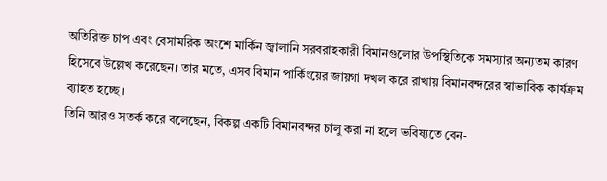অতিরিক্ত চাপ এবং বেসামরিক অংশে মার্কিন জ্বালানি সরবরাহকারী বিমানগুলোর উপস্থিতিকে সমস্যার অন্যতম কারণ হিসেবে উল্লেখ করেছেন। তার মতে, এসব বিমান পার্কিংয়ের জায়গা দখল করে রাখায় বিমানবন্দরের স্বাভাবিক কার্যক্রম ব্যাহত হচ্ছে।
তিনি আরও সতর্ক করে বলেছেন, বিকল্প একটি বিমানবন্দর চালু করা না হলে ভবিষ্যতে বেন-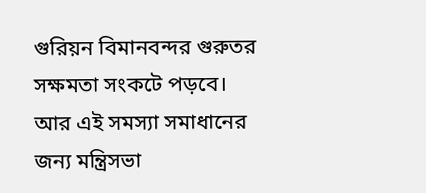গুরিয়ন বিমানবন্দর গুরুতর সক্ষমতা সংকটে পড়বে। আর এই সমস্যা সমাধানের জন্য মন্ত্রিসভা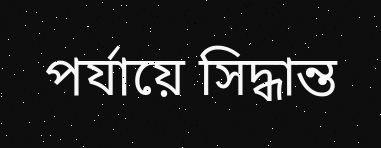পর্যায়ে সিদ্ধান্ত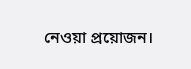নেওয়া প্রয়োজন।